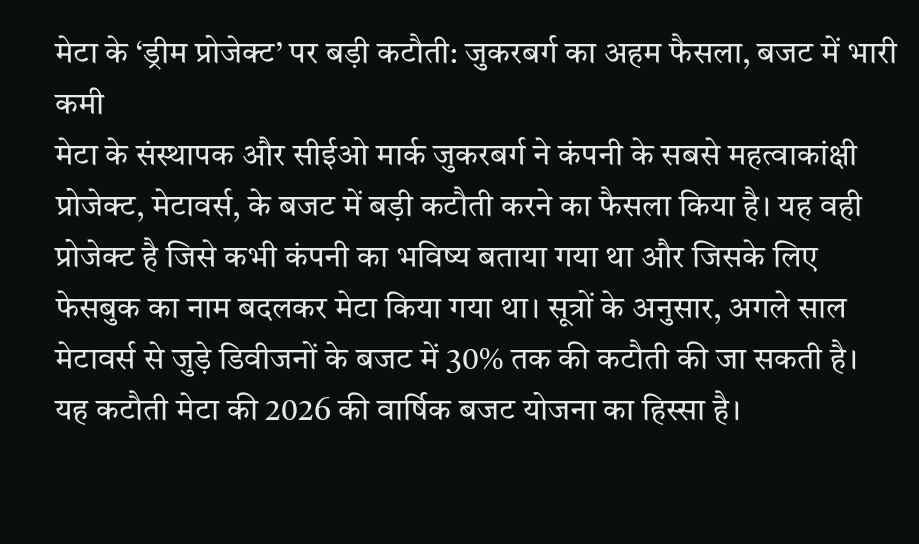मेटा के ‘ड्रीम प्रोजेक्ट’ पर बड़ी कटौती: जुकरबर्ग का अहम फैसला, बजट में भारी कमी
मेटा के संस्थापक और सीईओ मार्क जुकरबर्ग ने कंपनी के सबसे महत्वाकांक्षी प्रोजेक्ट, मेटावर्स, के बजट में बड़ी कटौती करने का फैसला किया है। यह वही प्रोजेक्ट है जिसे कभी कंपनी का भविष्य बताया गया था और जिसके लिए फेसबुक का नाम बदलकर मेटा किया गया था। सूत्रों के अनुसार, अगले साल मेटावर्स से जुड़े डिवीजनों के बजट में 30% तक की कटौती की जा सकती है।
यह कटौती मेटा की 2026 की वार्षिक बजट योजना का हिस्सा है।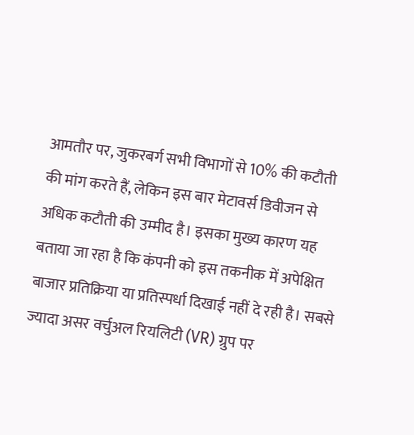आमतौर पर, जुकरबर्ग सभी विभागों से 10% की कटौती की मांग करते हैं, लेकिन इस बार मेटावर्स डिवीजन से अधिक कटौती की उम्मीद है। इसका मुख्य कारण यह बताया जा रहा है कि कंपनी को इस तकनीक में अपेक्षित बाजार प्रतिक्रिया या प्रतिस्पर्धा दिखाई नहीं दे रही है। सबसे ज्यादा असर वर्चुअल रियलिटी (VR) ग्रुप पर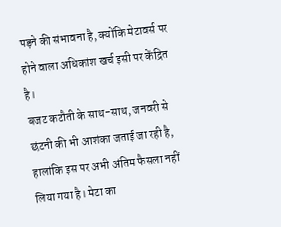पड़ने की संभावना है, क्योंकि मेटावर्स पर होने वाला अधिकांश खर्च इसी पर केंद्रित है।
बजट कटौती के साथ-साथ, जनवरी से छंटनी की भी आशंका जताई जा रही है, हालांकि इस पर अभी अंतिम फैसला नहीं लिया गया है। मेटा का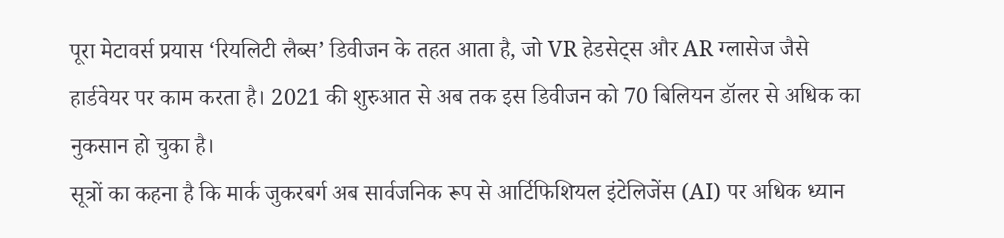पूरा मेटावर्स प्रयास ‘रियलिटी लैब्स’ डिवीजन के तहत आता है, जो VR हेडसेट्स और AR ग्लासेज जैसे हार्डवेयर पर काम करता है। 2021 की शुरुआत से अब तक इस डिवीजन को 70 बिलियन डॉलर से अधिक का नुकसान हो चुका है।
सूत्रों का कहना है कि मार्क जुकरबर्ग अब सार्वजनिक रूप से आर्टिफिशियल इंटेलिजेंस (AI) पर अधिक ध्यान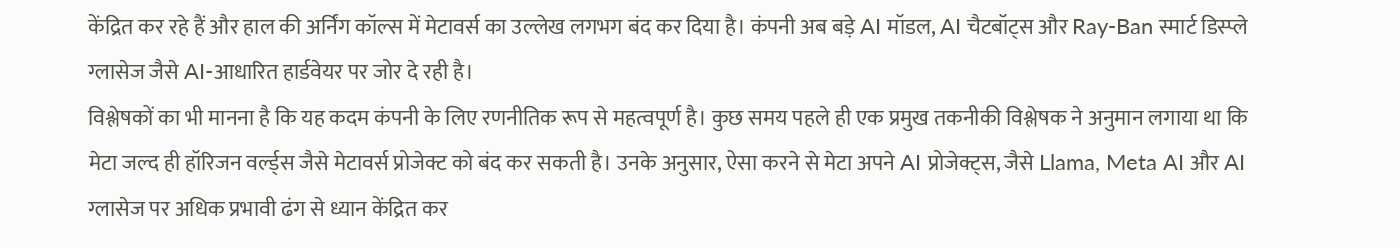केंद्रित कर रहे हैं और हाल की अर्निंग कॉल्स में मेटावर्स का उल्लेख लगभग बंद कर दिया है। कंपनी अब बड़े AI मॉडल, AI चैटबॉट्स और Ray-Ban स्मार्ट डिस्प्ले ग्लासेज जैसे AI-आधारित हार्डवेयर पर जोर दे रही है।
विश्लेषकों का भी मानना है कि यह कदम कंपनी के लिए रणनीतिक रूप से महत्वपूर्ण है। कुछ समय पहले ही एक प्रमुख तकनीकी विश्लेषक ने अनुमान लगाया था कि मेटा जल्द ही हॉरिजन वर्ल्ड्स जैसे मेटावर्स प्रोजेक्ट को बंद कर सकती है। उनके अनुसार, ऐसा करने से मेटा अपने AI प्रोजेक्ट्स, जैसे Llama, Meta AI और AI ग्लासेज पर अधिक प्रभावी ढंग से ध्यान केंद्रित कर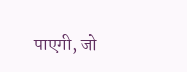पाएगी, जो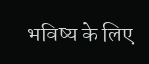भविष्य के लिए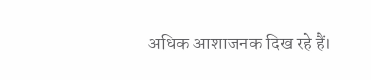अधिक आशाजनक दिख रहे हैं।